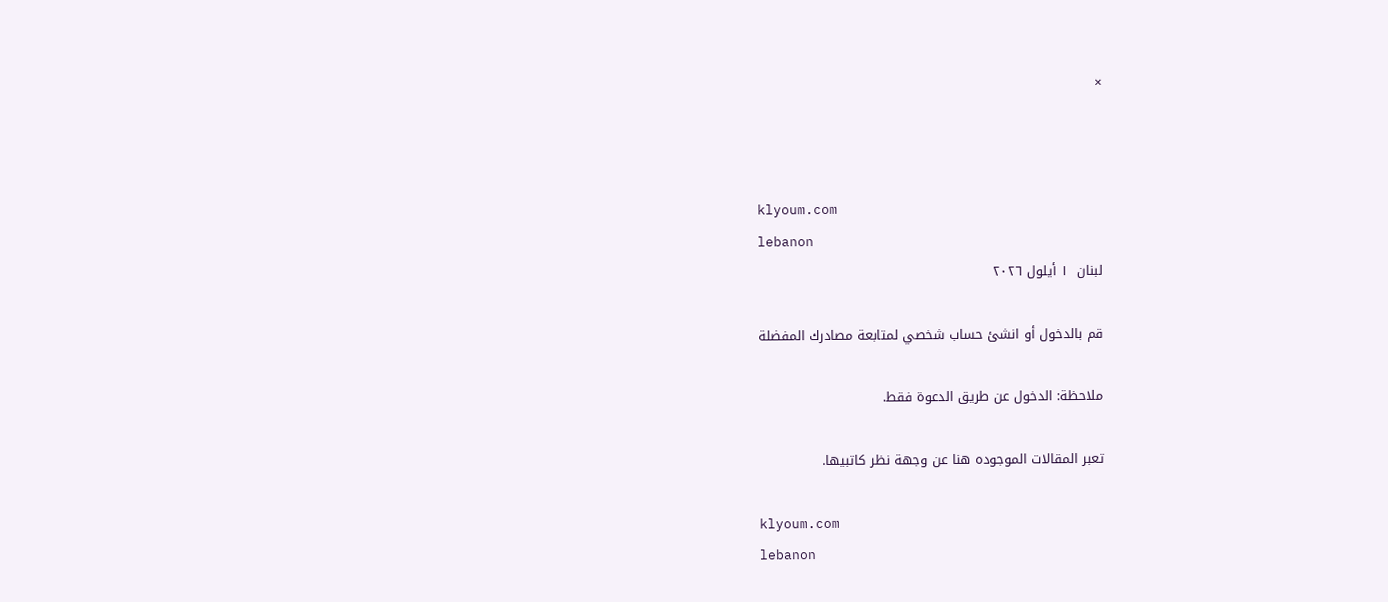×



klyoum.com
lebanon
لبنان  ١ أيلول ٢٠٢٦

قم بالدخول أو انشئ حساب شخصي لمتابعة مصادرك المفضلة

ملاحظة: الدخول عن طريق الدعوة فقط.

تعبر المقالات الموجوده هنا عن وجهة نظر كاتبيها.

klyoum.com
lebanon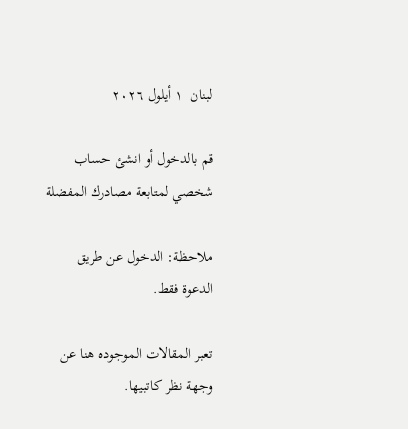لبنان  ١ أيلول ٢٠٢٦

قم بالدخول أو انشئ حساب شخصي لمتابعة مصادرك المفضلة

ملاحظة: الدخول عن طريق الدعوة فقط.

تعبر المقالات الموجوده هنا عن وجهة نظر كاتبيها.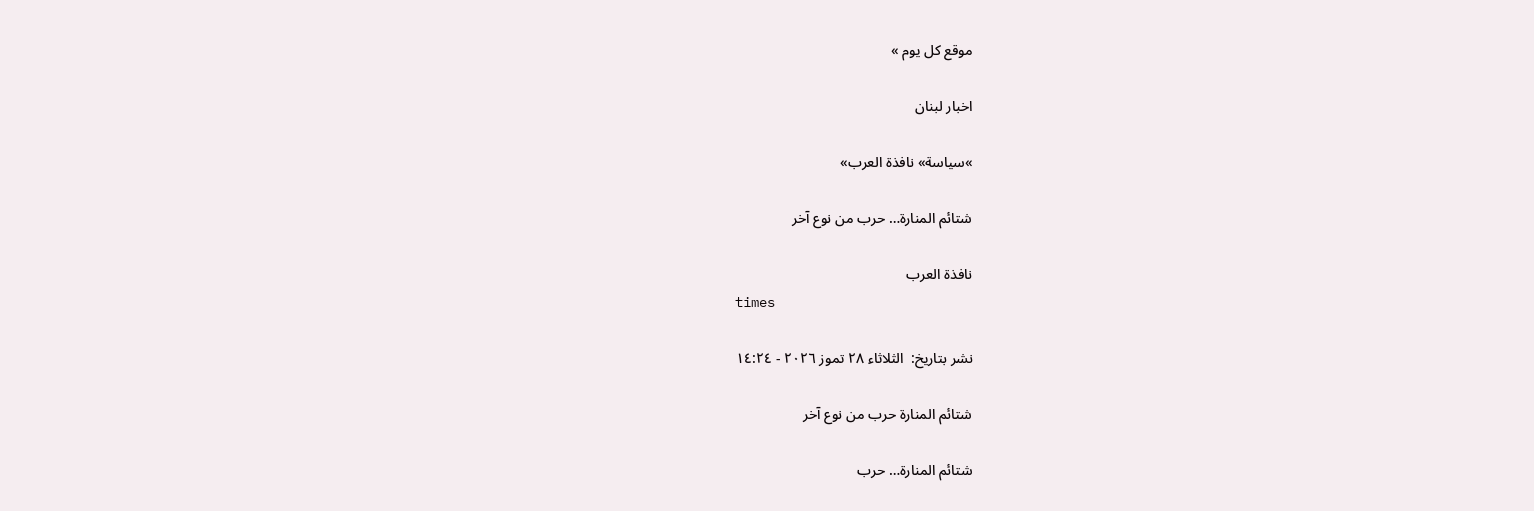موقع كل يوم »

اخبار لبنان

»سياسة» نافذة العرب»

شتائم المنارة… حرب من نوع آخر

نافذة العرب
times

نشر بتاريخ:  الثلاثاء ٢٨ تموز ٢٠٢٦ - ١٤:٢٤

شتائم المنارة حرب من نوع آخر

شتائم المنارة… حرب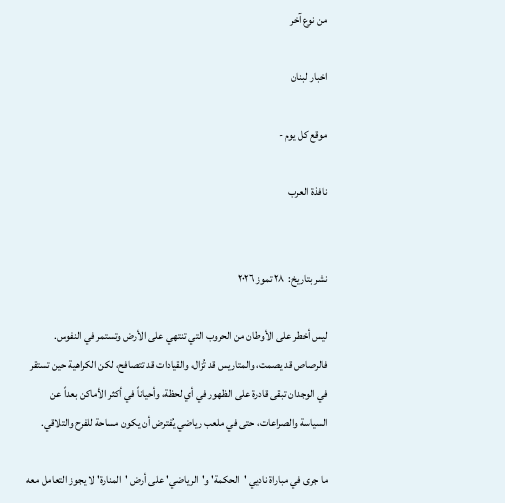من نوع آخر

اخبار لبنان

موقع كل يوم -

نافذة العرب


نشر بتاريخ:  ٢٨ تموز ٢٠٢٦

ليس أخطر على الأوطان من الحروب التي تنتهي على الأرض وتستمر في النفوس. فالرصاص قد يصمت، والمتاريس قد تُزال، والقيادات قد تتصافح، لكن الكراهية حين تستقر في الوجدان تبقى قادرة على الظهور في أي لحظة، وأحياناً في أكثر الأماكن بعداً عن السياسة والصراعات، حتى في ملعب رياضي يُفترض أن يكون مساحة للفرح والتلاقي.

ما جرى في مباراة ناديي 'الحكمة' و'الرياضي' على أرض 'المنارة' لا يجوز التعامل معه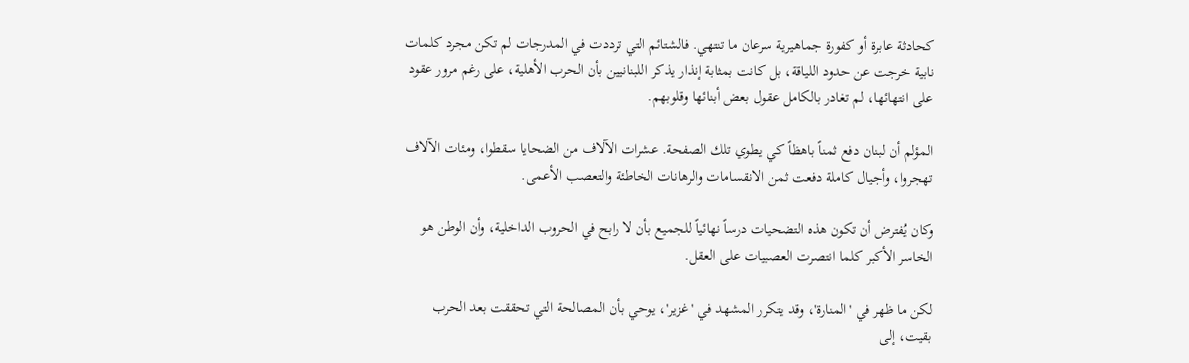كحادثة عابرة أو كفورة جماهيرية سرعان ما تنتهي. فالشتائم التي ترددت في المدرجات لم تكن مجرد كلمات نابية خرجت عن حدود اللياقة، بل كانت بمثابة إنذار يذكر اللبنانيين بأن الحرب الأهلية، على رغم مرور عقود على انتهائها، لم تغادر بالكامل عقول بعض أبنائها وقلوبهم.

المؤلم أن لبنان دفع ثمناً باهظاً كي يطوي تلك الصفحة. عشرات الآلاف من الضحايا سقطوا، ومئات الآلاف تهجروا، وأجيال كاملة دفعت ثمن الانقسامات والرهانات الخاطئة والتعصب الأعمى.

وكان يُفترض أن تكون هذه التضحيات درساً نهائياً للجميع بأن لا رابح في الحروب الداخلية، وأن الوطن هو الخاسر الأكبر كلما انتصرت العصبيات على العقل.

لكن ما ظهر في 'المنارة'، وقد يتكرر المشهد في 'غزير'، يوحي بأن المصالحة التي تحققت بعد الحرب بقيت، إلى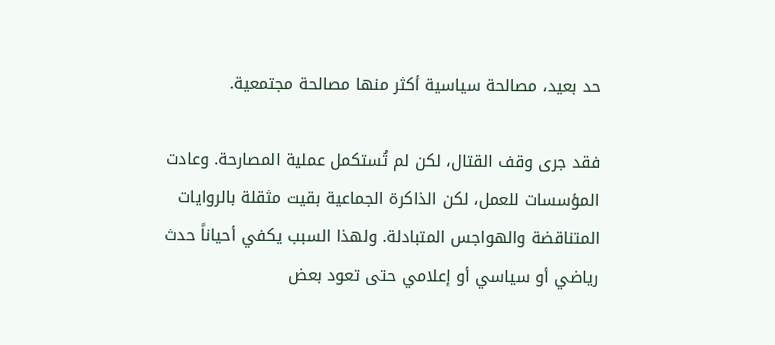حد بعيد، مصالحة سياسية أكثر منها مصالحة مجتمعية.

فقد جرى وقف القتال، لكن لم تُستكمل عملية المصارحة. وعادت المؤسسات للعمل، لكن الذاكرة الجماعية بقيت مثقلة بالروايات المتناقضة والهواجس المتبادلة. ولهذا السبب يكفي أحياناً حدث رياضي أو سياسي أو إعلامي حتى تعود بعض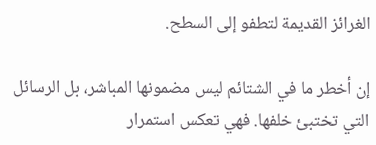الغرائز القديمة لتطفو إلى السطح.

إن أخطر ما في الشتائم ليس مضمونها المباشر، بل الرسائل التي تختبئ خلفها. فهي تعكس استمرار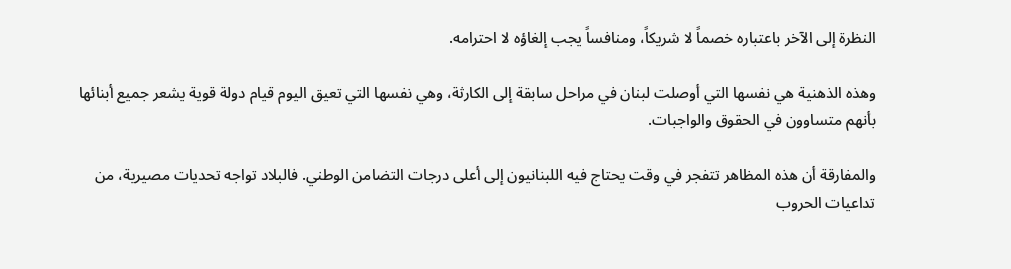النظرة إلى الآخر باعتباره خصماً لا شريكاً، ومنافساً يجب إلغاؤه لا احترامه.

وهذه الذهنية هي نفسها التي أوصلت لبنان في مراحل سابقة إلى الكارثة، وهي نفسها التي تعيق اليوم قيام دولة قوية يشعر جميع أبنائها بأنهم متساوون في الحقوق والواجبات.

والمفارقة أن هذه المظاهر تتفجر في وقت يحتاج فيه اللبنانيون إلى أعلى درجات التضامن الوطني. فالبلاد تواجه تحديات مصيرية، من تداعيات الحروب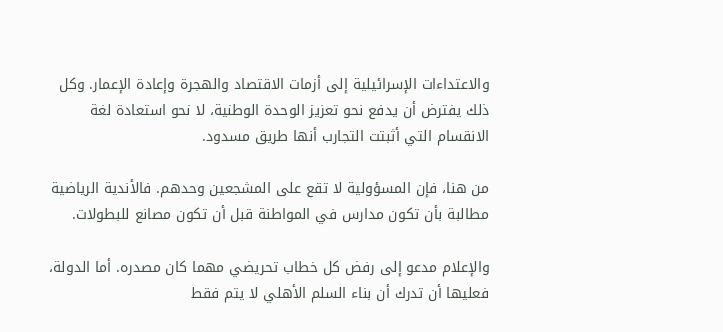والاعتداءات الإسرائيلية إلى أزمات الاقتصاد والهجرة وإعادة الإعمار. وكل ذلك يفترض أن يدفع نحو تعزيز الوحدة الوطنية، لا نحو استعادة لغة الانقسام التي أثبتت التجارب أنها طريق مسدود.

من هنا، فإن المسؤولية لا تقع على المشجعين وحدهم. فالأندية الرياضية مطالبة بأن تكون مدارس في المواطنة قبل أن تكون مصانع للبطولات.

والإعلام مدعو إلى رفض كل خطاب تحريضي مهما كان مصدره. أما الدولة، فعليها أن تدرك أن بناء السلم الأهلي لا يتم فقط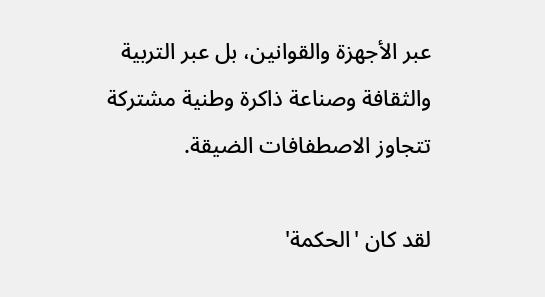عبر الأجهزة والقوانين، بل عبر التربية والثقافة وصناعة ذاكرة وطنية مشتركة تتجاوز الاصطفافات الضيقة.

لقد كان 'الحكمة'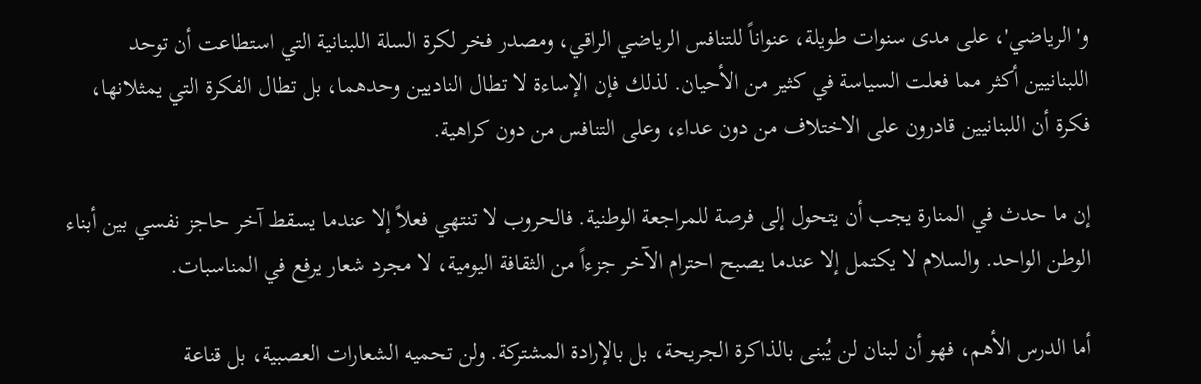و'الرياضي'، على مدى سنوات طويلة، عنواناً للتنافس الرياضي الراقي، ومصدر فخر لكرة السلة اللبنانية التي استطاعت أن توحد اللبنانيين أكثر مما فعلت السياسة في كثير من الأحيان. لذلك فإن الإساءة لا تطال الناديين وحدهما، بل تطال الفكرة التي يمثلانها، فكرة أن اللبنانيين قادرون على الاختلاف من دون عداء، وعلى التنافس من دون كراهية.

إن ما حدث في المنارة يجب أن يتحول إلى فرصة للمراجعة الوطنية. فالحروب لا تنتهي فعلاً إلا عندما يسقط آخر حاجز نفسي بين أبناء الوطن الواحد. والسلام لا يكتمل إلا عندما يصبح احترام الآخر جزءاً من الثقافة اليومية، لا مجرد شعار يرفع في المناسبات.

أما الدرس الأهم، فهو أن لبنان لن يُبنى بالذاكرة الجريحة، بل بالإرادة المشتركة. ولن تحميه الشعارات العصبية، بل قناعة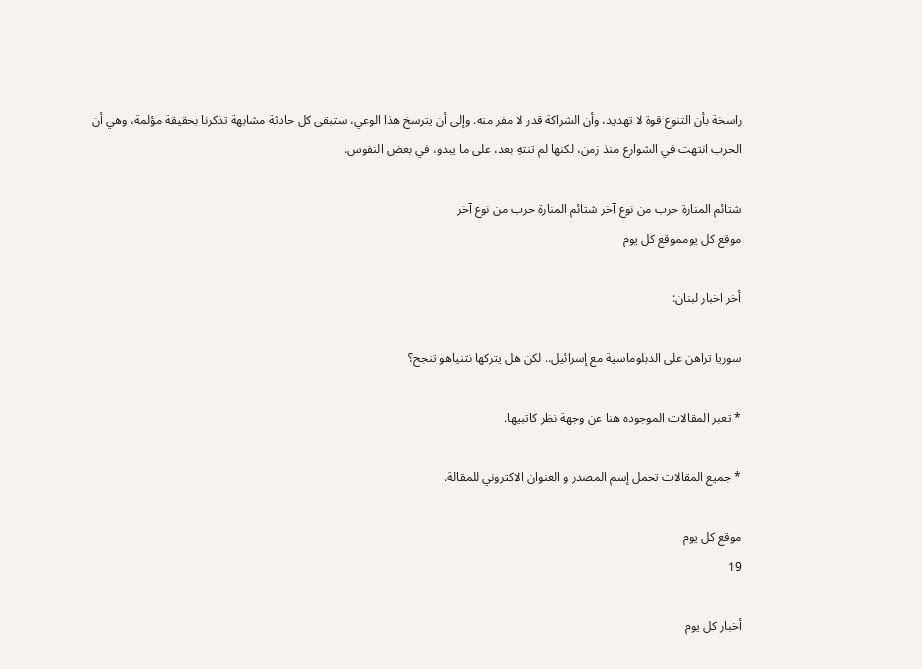راسخة بأن التنوع قوة لا تهديد، وأن الشراكة قدر لا مفر منه. وإلى أن يترسخ هذا الوعي، ستبقى كل حادثة مشابهة تذكرنا بحقيقة مؤلمة، وهي أن الحرب انتهت في الشوارع منذ زمن، لكنها لم تنتهِ بعد، على ما يبدو، في بعض النفوس.

شتائم المنارة حرب من نوع آخر شتائم المنارة حرب من نوع آخر
موقع كل يومموقع كل يوم

أخر اخبار لبنان:

سوريا تراهن على الدبلوماسية مع إسرائيل.. لكن هل يتركها نتنياهو تنجح؟

* تعبر المقالات الموجوده هنا عن وجهة نظر كاتبيها.

* جميع المقالات تحمل إسم المصدر و العنوان الاكتروني للمقالة.

موقع كل يوم
19

أخبار كل يوم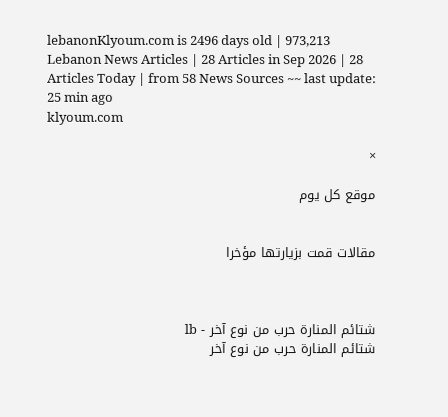lebanonKlyoum.com is 2496 days old | 973,213 Lebanon News Articles | 28 Articles in Sep 2026 | 28 Articles Today | from 58 News Sources ~~ last update: 25 min ago
klyoum.com

×

موقع كل يوم


مقالات قمت بزيارتها مؤخرا



شتائم المنارة حرب من نوع آخر - lb
شتائم المنارة حرب من نوع آخر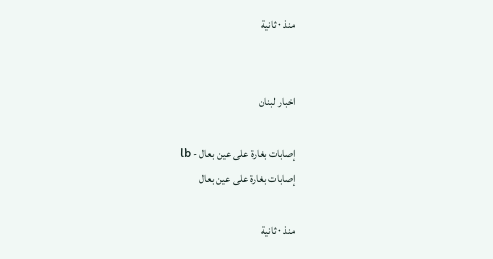منذ ٠ ثانية


اخبار لبنان

إصابات بغارة على عين بعال - lb
إصابات بغارة على عين بعال

منذ ٠ ثانية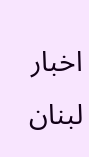اخبار لبنان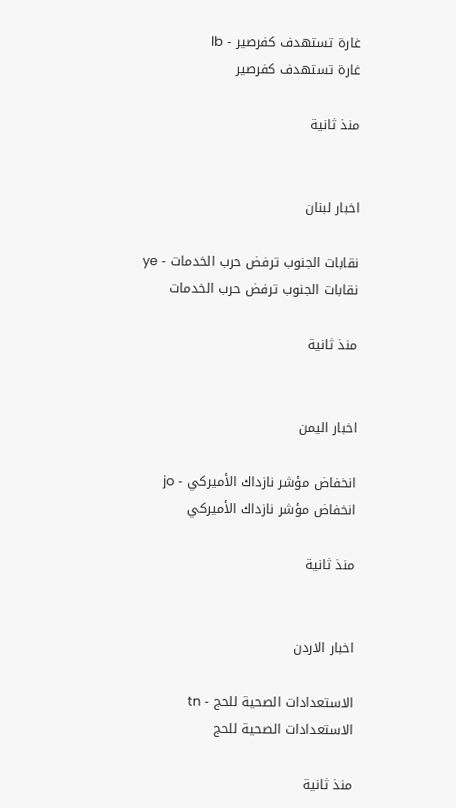غارة تستهدف كفرصير - lb
غارة تستهدف كفرصير

منذ ثانية


اخبار لبنان

نقابات الجنوب ترفض حرب الخدمات - ye
نقابات الجنوب ترفض حرب الخدمات

منذ ثانية


اخبار اليمن

انخفاض مؤشر نازداك الأميركي - jo
انخفاض مؤشر نازداك الأميركي

منذ ثانية


اخبار الاردن

الاستعدادات الصحية للحج - tn
الاستعدادات الصحية للحج

منذ ثانية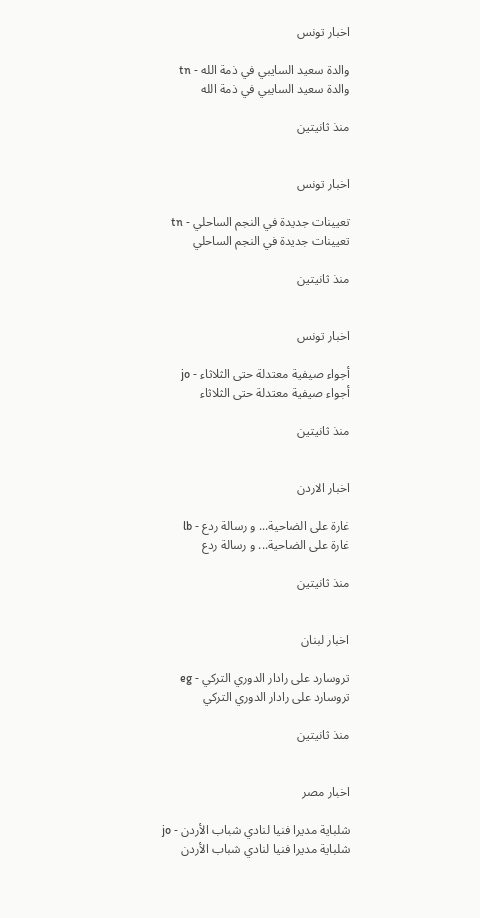اخبار تونس

والدة سعيد السايبي في ذمة الله - tn
والدة سعيد السايبي في ذمة الله

منذ ثانيتين


اخبار تونس

تعيينات جديدة في النجم الساحلي - tn
تعيينات جديدة في النجم الساحلي

منذ ثانيتين


اخبار تونس

أجواء صيفية معتدلة حتى الثلاثاء - jo
أجواء صيفية معتدلة حتى الثلاثاء

منذ ثانيتين


اخبار الاردن

غارة على الضاحية... و رسالة ردع - lb
غارة على الضاحية... و رسالة ردع

منذ ثانيتين


اخبار لبنان

تروسارد على رادار الدوري التركي - eg
تروسارد على رادار الدوري التركي

منذ ثانيتين


اخبار مصر

شلباية مديرا فنيا لنادي شباب الأردن - jo
شلباية مديرا فنيا لنادي شباب الأردن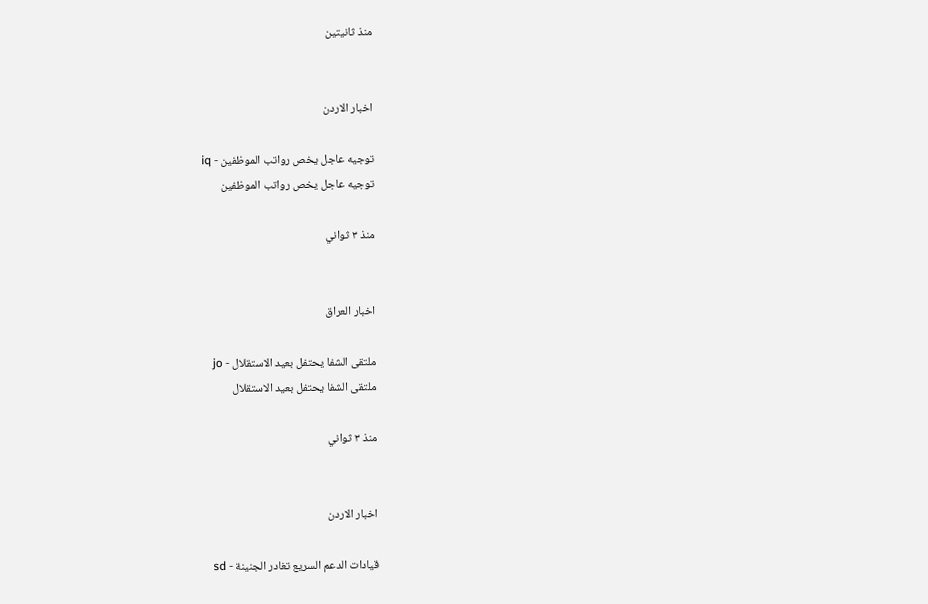منذ ثانيتين


اخبار الاردن

توجيه عاجل يخص رواتب الموظفين - iq
توجيه عاجل يخص رواتب الموظفين

منذ ٣ ثواني


اخبار العراق

ملتقى الشفا يحتفل بعيد الاستقلال - jo
ملتقى الشفا يحتفل بعيد الاستقلال

منذ ٣ ثواني


اخبار الاردن

قيادات الدعم السريع تغادر الجنينة - sd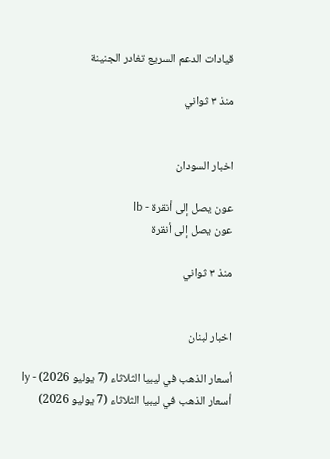قيادات الدعم السريع تغادر الجنينة

منذ ٣ ثواني


اخبار السودان

عون يصل إلى أنقرة - lb
عون يصل إلى أنقرة

منذ ٣ ثواني


اخبار لبنان

أسعار الذهب في ليبيا الثلاثاء (7 يوليو 2026) - ly
أسعار الذهب في ليبيا الثلاثاء (7 يوليو 2026)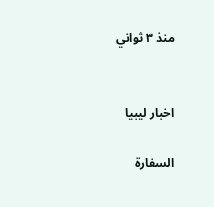منذ ٣ ثواني


اخبار ليبيا

السفارة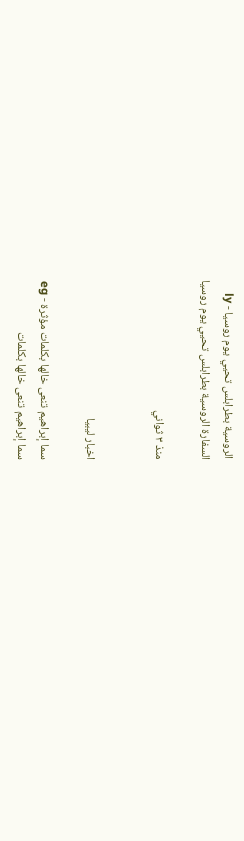الروسية بطرابلس تحيي يوم روسيا - ly
السفارة الروسية بطرابلس تحيي يوم روسيا

منذ ٣ ثواني


اخبار ليبيا

سما إبراهيم تنعى خالها بكلمات مؤثرة - eg
سما إبراهيم تنعى خالها بكلمات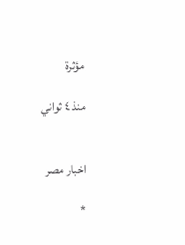مؤثرة

منذ ٤ ثواني


اخبار مصر

*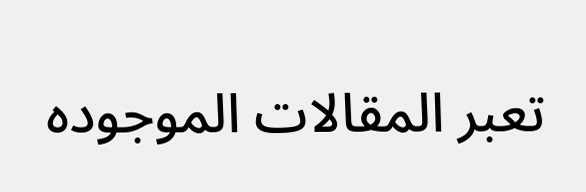تعبر المقالات الموجوده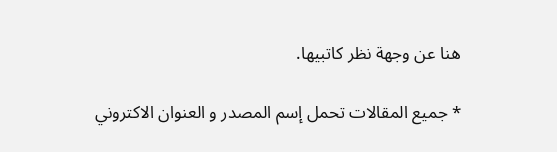هنا عن وجهة نظر كاتبيها.

* جميع المقالات تحمل إسم المصدر و العنوان الاكتروني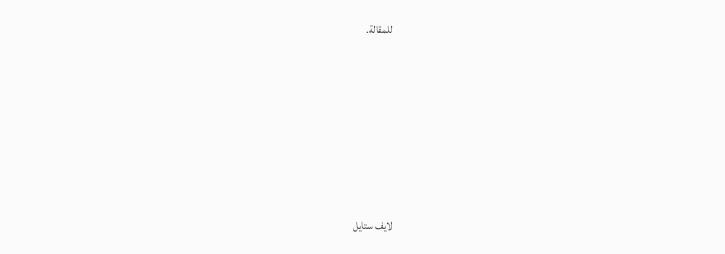للمقالة.






لايف ستايل